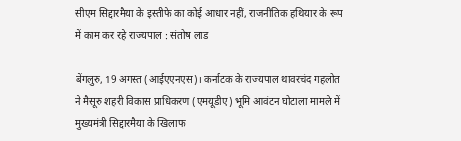सीएम सिद्दारमैया के इस्तीफे का कोई आधार नहीं, राजनीतिक हथियार के रूप में काम कर रहे राज्यपाल : संतोष लाड

बेंगलुरु, 19 अगस्त (आईएएनएस)। कर्नाटक के राज्यपाल थावरचंद गहलोत ने मैसूरु शहरी विकास प्राधिकरण (एमयूडीए) भूमि आवंटन घोटाला मामले में मुख्यमंत्री सिद्दारमैया के खिलाफ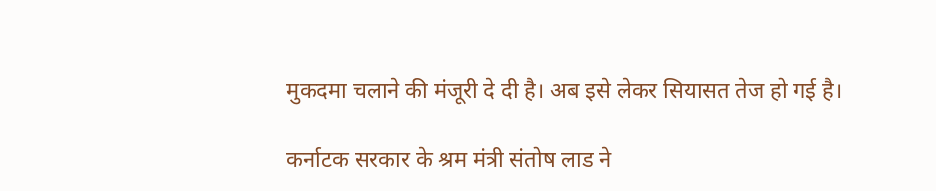मुकदमा चलाने की मंजूरी दे दी है। अब इसे लेकर सियासत तेज हो गई है।

कर्नाटक सरकार के श्रम मंत्री संतोष लाड ने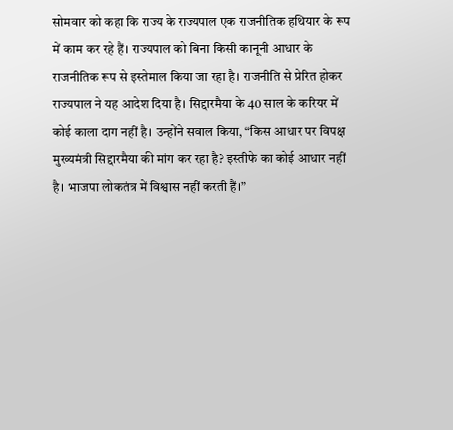सोमवार को कहा कि राज्य के राज्यपाल एक राजनीतिक हथियार के रूप में काम कर रहे हैं। राज्यपाल को बिना किसी कानूनी आधार के राजनीतिक रूप से इस्तेमाल किया जा रहा है। राजनीति से प्रेरित होकर राज्यपाल ने यह आदेश दिया है। सिद्दारमैया के 40 साल के करियर में कोई काला दाग नहीं है। उन्होंने सवाल किया, “किस आधार पर विपक्ष मुख्यमंत्री सिद्दारमैया की मांग कर रहा है? इस्तीफे का कोई आधार नहीं है। भाजपा लोकतंत्र में विश्वास नहीं करती हैं।”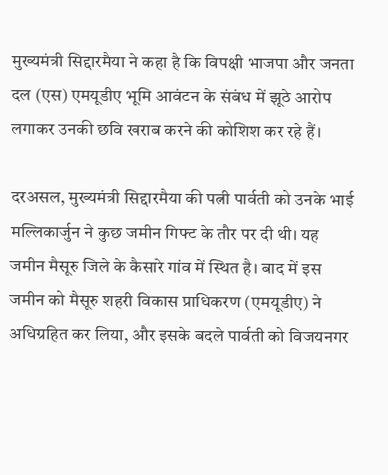मुख्यमंत्री सिद्दारमैया ने कहा है कि विपक्षी भाजपा और जनता दल (एस) एमयूडीए भूमि आवंटन के संबंध में झूठे आरोप लगाकर उनकी छवि खराब करने की कोशिश कर रहे हैं।

दरअसल, मुख्यमंत्री सिद्दारमैया की पत्नी पार्वती को उनके भाई मल्लिकार्जुन ने कुछ जमीन गिफ्ट के तौर पर दी थी। यह जमीन मैसूरु जिले के कैसारे गांव में स्थित है। बाद में इस जमीन को मैसूरु शहरी विकास प्राधिकरण (एमयूडीए) ने अधिग्रहित कर ल‍िया, और इसके बदले पार्वती को विजयनगर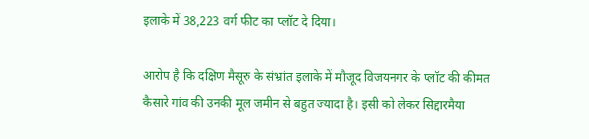इलाके में 38,223 वर्ग फीट का प्लॉट दे दिया।

आरोप है कि दक्षिण मैसूरु के संभ्रांत इलाके में मौजूद विजयनगर के प्लॉट की कीमत कैसारे गांव की उनकी मूल जमीन से बहुत ज्यादा है। इसी को लेकर सिद्दारमैया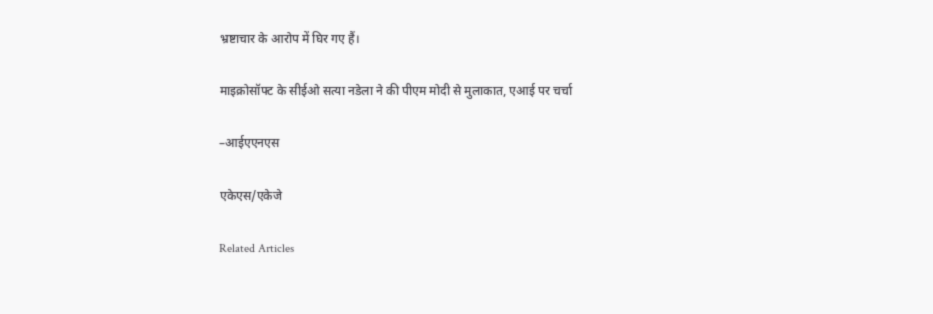भ्रष्टाचार के आरोप में घिर गए हैं।

माइक्रोसॉफ्ट के सीईओ सत्या नडेला ने की पीएम मोदी से मुलाकात, एआई पर चर्चा

–आईएएनएस

एकेएस/एकेजे

Related Articles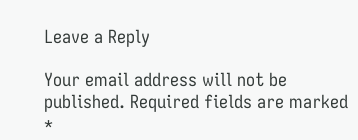Leave a Reply

Your email address will not be published. Required fields are marked *